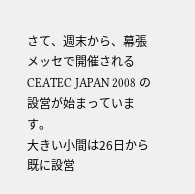さて、週末から、幕張メッセで開催されるCEATEC JAPAN 2008 の設営が始まっています。
大きい小間は26日から既に設営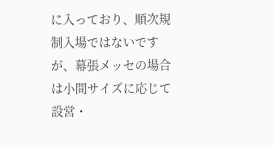に入っており、順次規制入場ではないですが、幕張メッセの場合は小間サイズに応じて設営・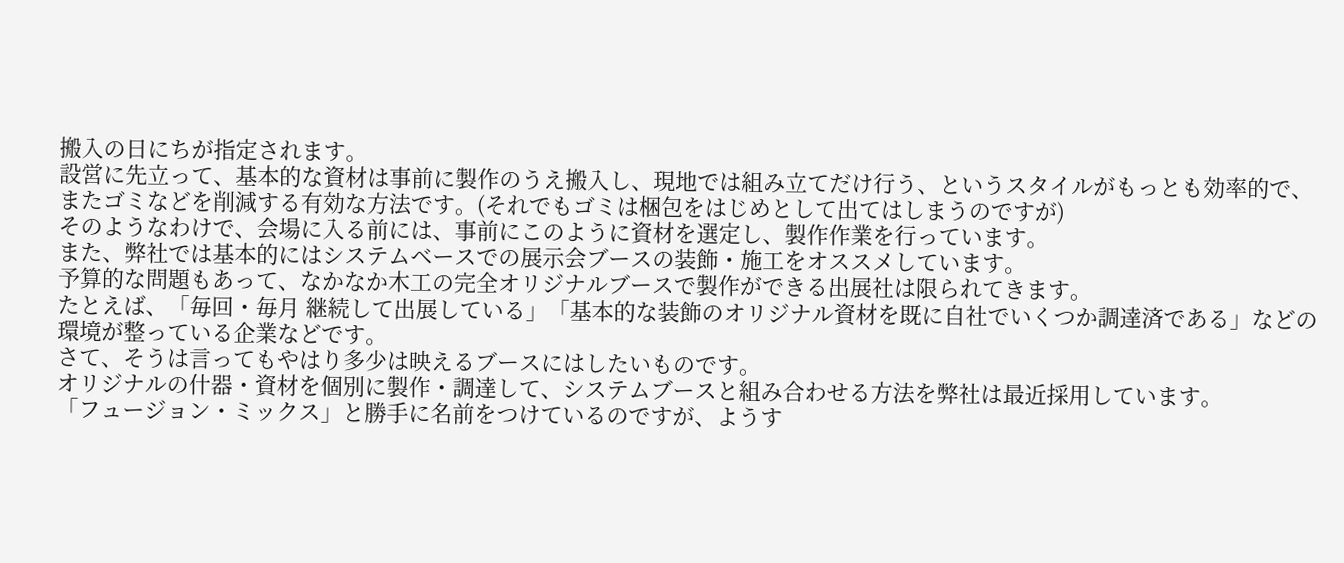搬入の日にちが指定されます。
設営に先立って、基本的な資材は事前に製作のうえ搬入し、現地では組み立てだけ行う、というスタイルがもっとも効率的で、またゴミなどを削減する有効な方法です。(それでもゴミは梱包をはじめとして出てはしまうのですが)
そのようなわけで、会場に入る前には、事前にこのように資材を選定し、製作作業を行っています。
また、弊社では基本的にはシステムベースでの展示会ブースの装飾・施工をオススメしています。
予算的な問題もあって、なかなか木工の完全オリジナルブースで製作ができる出展社は限られてきます。
たとえば、「毎回・毎月 継続して出展している」「基本的な装飾のオリジナル資材を既に自社でいくつか調達済である」などの環境が整っている企業などです。
さて、そうは言ってもやはり多少は映えるブースにはしたいものです。
オリジナルの什器・資材を個別に製作・調達して、システムブースと組み合わせる方法を弊社は最近採用しています。
「フュージョン・ミックス」と勝手に名前をつけているのですが、ようす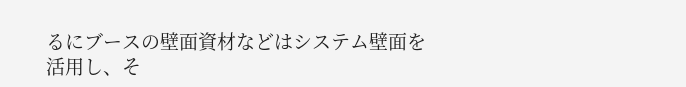るにブースの壁面資材などはシステム壁面を活用し、そ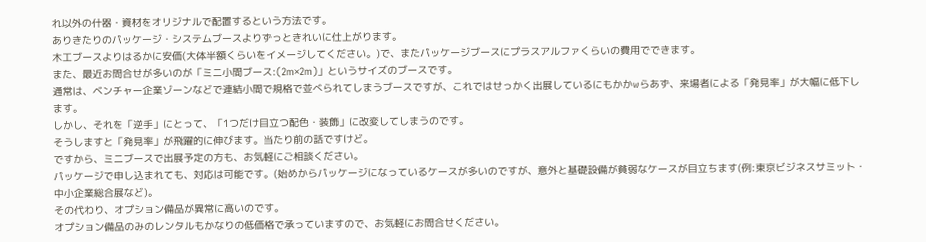れ以外の什器・資材をオリジナルで配置するという方法です。
ありきたりのパッケージ・システムブースよりずっときれいに仕上がります。
木工ブースよりはるかに安価(大体半額くらいをイメージしてください。)で、またパッケージブースにプラスアルファくらいの費用でできます。
また、最近お問合せが多いのが「ミニ小間ブース:(2m×2m)」というサイズのブースです。
通常は、ベンチャー企業ゾーンなどで連結小間で規格で並べられてしまうブースですが、これではせっかく出展しているにもかかwらあず、来場者による「発見率」が大幅に低下します。
しかし、それを「逆手」にとって、「1つだけ目立つ配色・装飾」に改変してしまうのです。
そうしますと「発見率」が飛躍的に伸びます。当たり前の話ですけど。
ですから、ミニブースで出展予定の方も、お気軽にご相談ください。
パッケージで申し込まれても、対応は可能です。(始めからパッケージになっているケースが多いのですが、意外と基礎設備が貧弱なケースが目立ちます(例:東京ビジネスサミット・中小企業総合展など)。
その代わり、オプション備品が異常に高いのです。
オプション備品のみのレンタルもかなりの低価格で承っていますので、お気軽にお問合せください。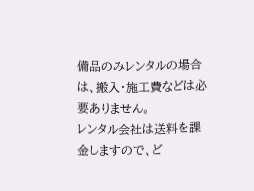備品のみレンタルの場合は、搬入・施工費などは必要ありません。
レンタル会社は送料を課金しますので、ど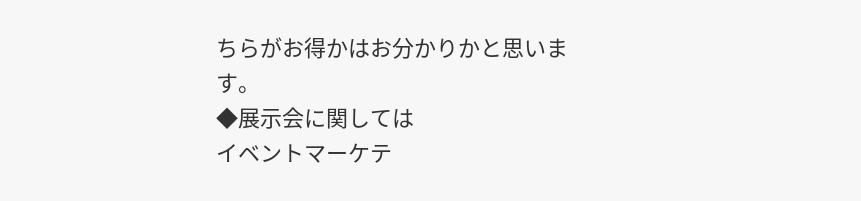ちらがお得かはお分かりかと思います。
◆展示会に関しては
イベントマーケテ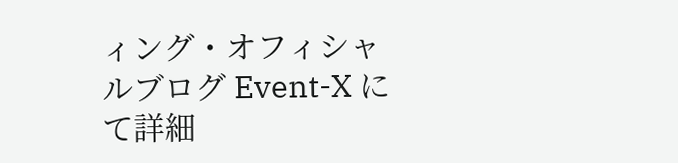ィング・オフィシャルブログ Event-X にて詳細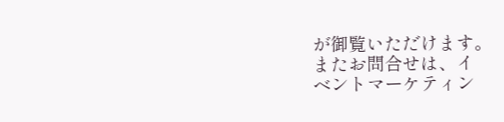が御覧いただけます。
またお問合せは、イ
ベントマーケティン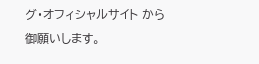グ・オフィシャルサイト から御願いします。